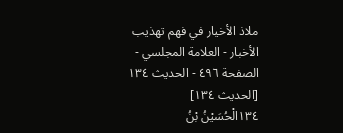ملاذ الأخيار في فهم تهذيب الأخبار - العلامة المجلسي - الصفحة ٤٩٦ - الحديث ١٣٤
[الحديث ١٣٤]
١٣٤الْحُسَيْنُ بْنُ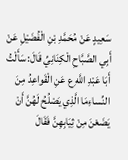سَعِيدٍ عَنْ مُحَمَّدِ بْنِ الْفُضَيْلِ عَنْ أَبِي الصَّبَّاحِ الْكِنَانِيِّ قَالَ: سَأَلْتُ أَبَا عَبْدِ اللَّهِ ع عَنِ الْقَواعِدُ مِنَ النِّساءِمَا الَّذِي يَصْلُحُ لَهُنَّ أَنْ يَضَعْنَ مِنْ ثِيَابِهِنَّ فَقَالَ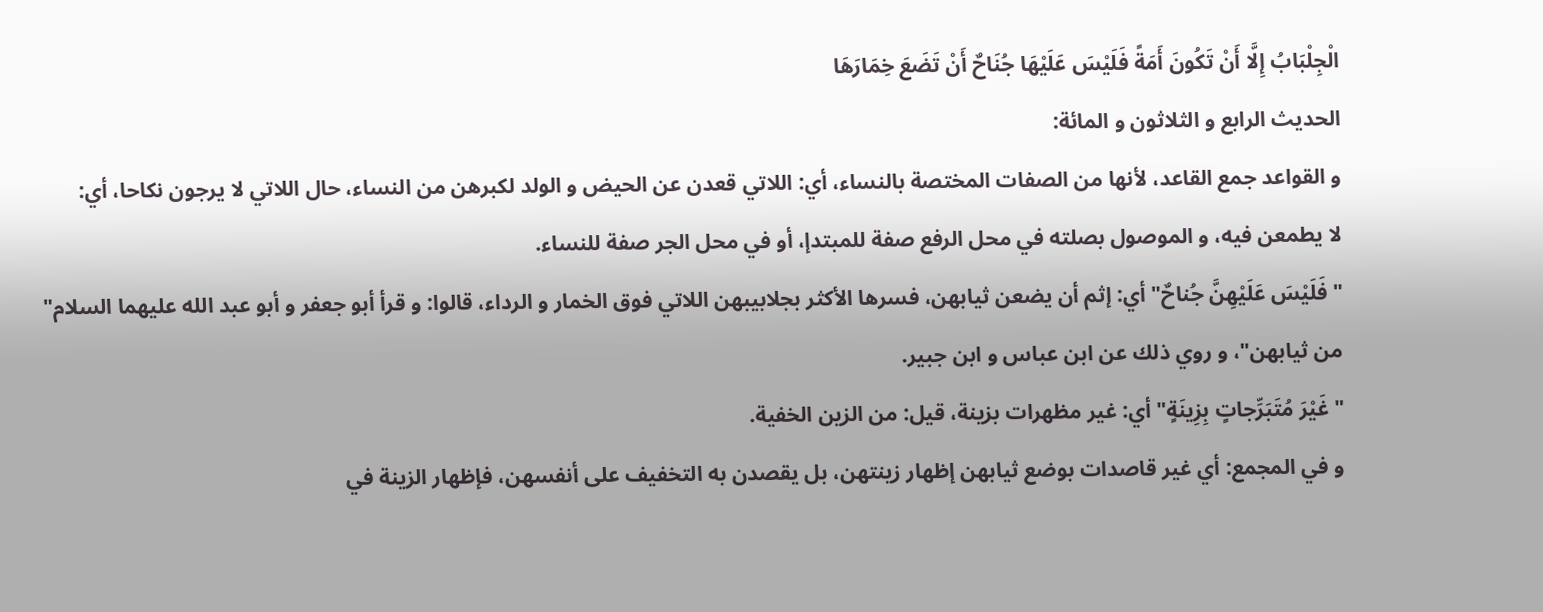الْجِلْبَابُ إِلَّا أَنْ تَكُونَ أَمَةً فَلَيْسَ عَلَيْهَا جُنَاحٌ أَنْ تَضَعَ خِمَارَهَا
الحديث الرابع و الثلاثون و المائة:
و القواعد جمع القاعد، لأنها من الصفات المختصة بالنساء، أي: اللاتي قعدن عن الحيض و الولد لكبرهن من النساء، حال اللاتي لا يرجون نكاحا، أي:
لا يطمعن فيه، و الموصول بصلته في محل الرفع صفة للمبتدإ، أو في محل الجر صفة للنساء.
" فَلَيْسَ عَلَيْهِنَّ جُناحٌ" أي: إثم أن يضعن ثيابهن، فسرها الأكثر بجلابيبهن اللاتي فوق الخمار و الرداء، قالوا: و قرأ أبو جعفر و أبو عبد الله عليهما السلام" من ثيابهن"، و روي ذلك عن ابن عباس و ابن جبير.
" غَيْرَ مُتَبَرِّجاتٍ بِزِينَةٍ" أي: غير مظهرات بزينة، قيل: من الزين الخفية.
و في المجمع: أي غير قاصدات بوضع ثيابهن إظهار زينتهن، بل يقصدن به التخفيف على أنفسهن، فإظهار الزينة في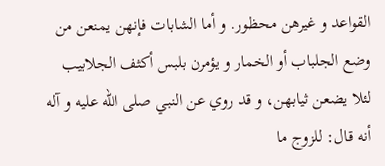القواعد و غيرهن محظور. و أما الشابات فإنهن يمنعن من وضع الجلباب أو الخمار و يؤمرن بلبس أكثف الجلابيب لئلا يضعن ثيابهن، و قد روي عن النبي صلى الله عليه و آله أنه قال: للزوج ما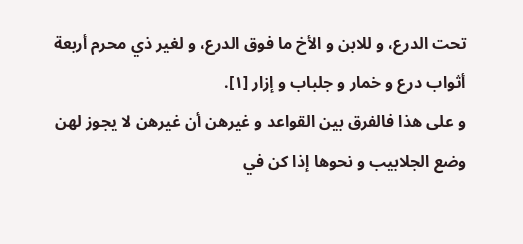تحت الدرع، و للابن و الأخ ما فوق الدرع، و لغير ذي محرم أربعة أثواب درع و خمار و جلباب و إزار [١].
و على هذا فالفرق بين القواعد و غيرهن أن غيرهن لا يجوز لهن وضع الجلابيب و نحوها إذا كن في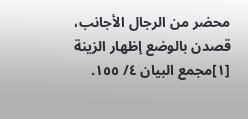محضر من الرجال الأجانب، قصدن بالوضع إظهار الزينة
[١]مجمع البيان ٤/ ١٥٥.